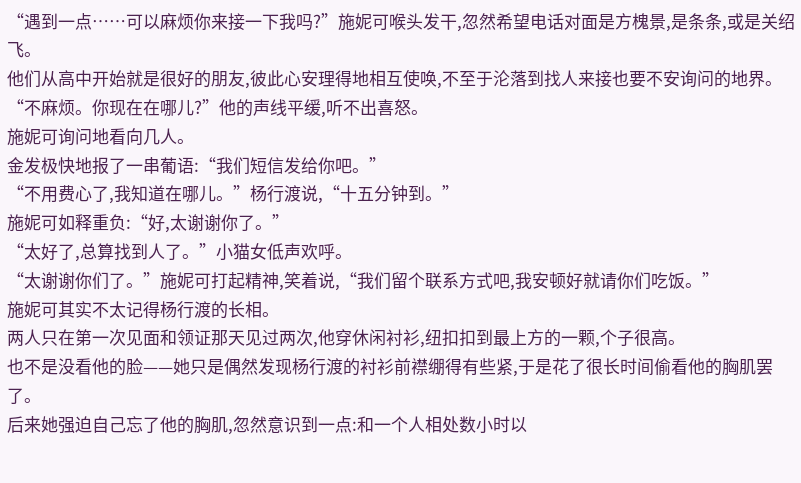“遇到一点……可以麻烦你来接一下我吗?”施妮可喉头发干,忽然希望电话对面是方槐景,是条条,或是关绍飞。
他们从高中开始就是很好的朋友,彼此心安理得地相互使唤,不至于沦落到找人来接也要不安询问的地界。
“不麻烦。你现在在哪儿?”他的声线平缓,听不出喜怒。
施妮可询问地看向几人。
金发极快地报了一串葡语:“我们短信发给你吧。”
“不用费心了,我知道在哪儿。”杨行渡说,“十五分钟到。”
施妮可如释重负:“好,太谢谢你了。”
“太好了,总算找到人了。”小猫女低声欢呼。
“太谢谢你们了。”施妮可打起精神,笑着说,“我们留个联系方式吧,我安顿好就请你们吃饭。”
施妮可其实不太记得杨行渡的长相。
两人只在第一次见面和领证那天见过两次,他穿休闲衬衫,纽扣扣到最上方的一颗,个子很高。
也不是没看他的脸——她只是偶然发现杨行渡的衬衫前襟绷得有些紧,于是花了很长时间偷看他的胸肌罢了。
后来她强迫自己忘了他的胸肌,忽然意识到一点:和一个人相处数小时以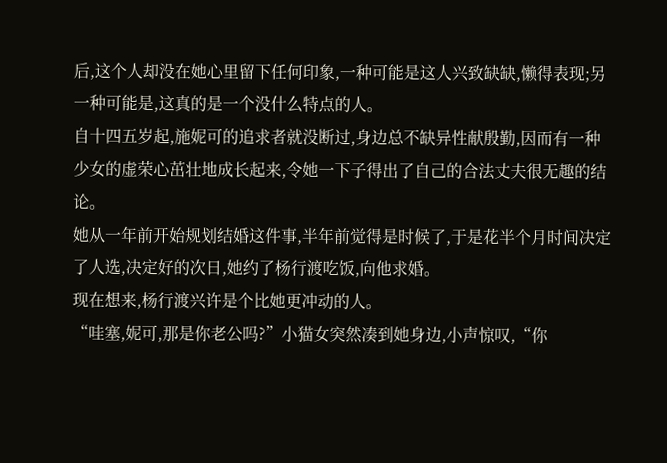后,这个人却没在她心里留下任何印象,一种可能是这人兴致缺缺,懒得表现;另一种可能是,这真的是一个没什么特点的人。
自十四五岁起,施妮可的追求者就没断过,身边总不缺异性献殷勤,因而有一种少女的虚荣心茁壮地成长起来,令她一下子得出了自己的合法丈夫很无趣的结论。
她从一年前开始规划结婚这件事,半年前觉得是时候了,于是花半个月时间决定了人选,决定好的次日,她约了杨行渡吃饭,向他求婚。
现在想来,杨行渡兴许是个比她更冲动的人。
“哇塞,妮可,那是你老公吗?”小猫女突然凑到她身边,小声惊叹,“你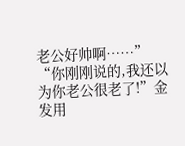老公好帅啊……”
“你刚刚说的,我还以为你老公很老了!”金发用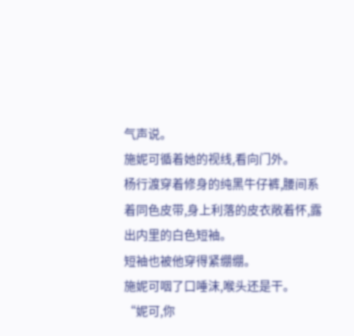气声说。
施妮可循着她的视线,看向门外。
杨行渡穿着修身的纯黑牛仔裤,腰间系着同色皮带,身上利落的皮衣敞着怀,露出内里的白色短袖。
短袖也被他穿得紧绷绷。
施妮可咽了口唾沫,喉头还是干。
“妮可,你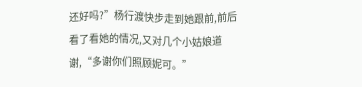还好吗?”杨行渡快步走到她跟前,前后看了看她的情况,又对几个小姑娘道谢,“多谢你们照顾妮可。”